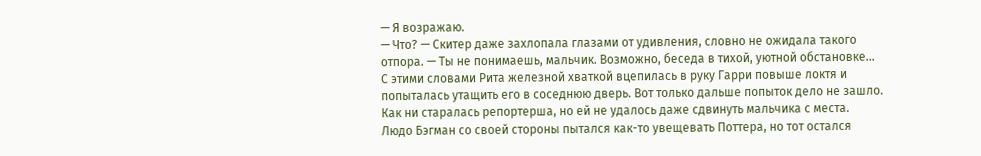— Я возражаю.
— Что? — Скитер даже захлопала глазами от удивления, словно не ожидала такого отпора. — Ты не понимаешь, мальчик. Возможно, беседа в тихой, уютной обстановке…
С этими словами Рита железной хваткой вцепилась в руку Гарри повыше локтя и попыталась утащить его в соседнюю дверь. Вот только дальше попыток дело не зашло. Как ни старалась репортерша, но ей не удалось даже сдвинуть мальчика с места.
Людо Бэгман со своей стороны пытался как-то увещевать Поттера, но тот остался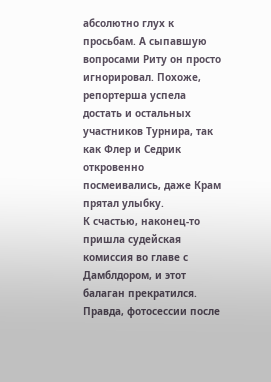абсолютно глух к просьбам. А сыпавшую вопросами Риту он просто игнорировал. Похоже, репортерша успела достать и остальных участников Турнира, так как Флер и Седрик откровенно посмеивались, даже Крам прятал улыбку.
К счастью, наконец-то пришла судейская комиссия во главе с Дамблдором, и этот балаган прекратился. Правда, фотосессии после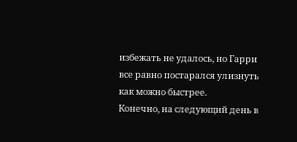избежать не удалось, но Гарри все равно постарался улизнуть как можно быстрее.
Конечно, на следующий день в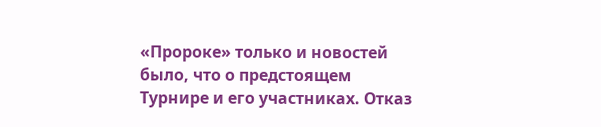«Пророке» только и новостей было, что о предстоящем Турнире и его участниках. Отказ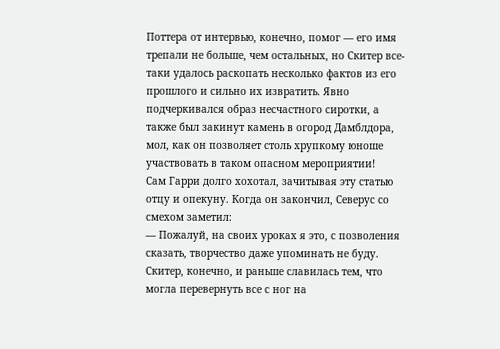Поттера от интервью, конечно, помог — его имя трепали не больше, чем остальных, но Скитер все-таки удалось раскопать несколько фактов из его прошлого и сильно их извратить. Явно подчеркивался образ несчастного сиротки, а также был закинут камень в огород Дамблдора, мол, как он позволяет столь хрупкому юноше участвовать в таком опасном мероприятии!
Сам Гарри долго хохотал, зачитывая эту статью отцу и опекуну. Когда он закончил, Северус со смехом заметил:
— Пожалуй, на своих уроках я это, с позволения сказать, творчество даже упоминать не буду. Скитер, конечно, и раньше славилась тем, что могла перевернуть все с ног на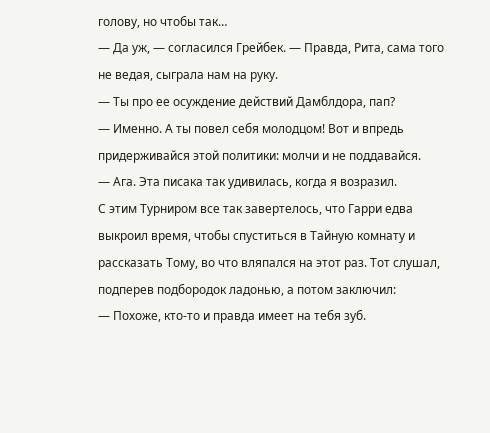голову, но чтобы так…
— Да уж, — согласился Грейбек. — Правда, Рита, сама того не ведая, сыграла нам на руку.
— Ты про ее осуждение действий Дамблдора, пап?
— Именно. А ты повел себя молодцом! Вот и впредь придерживайся этой политики: молчи и не поддавайся.
— Ага. Эта писака так удивилась, когда я возразил.
С этим Турниром все так завертелось, что Гарри едва выкроил время, чтобы спуститься в Тайную комнату и рассказать Тому, во что вляпался на этот раз. Тот слушал, подперев подбородок ладонью, а потом заключил:
— Похоже, кто-то и правда имеет на тебя зуб.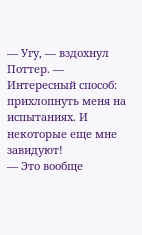— Угу, — вздохнул Поттер. — Интересный способ: прихлопнуть меня на испытаниях. И некоторые еще мне завидуют!
— Это вообще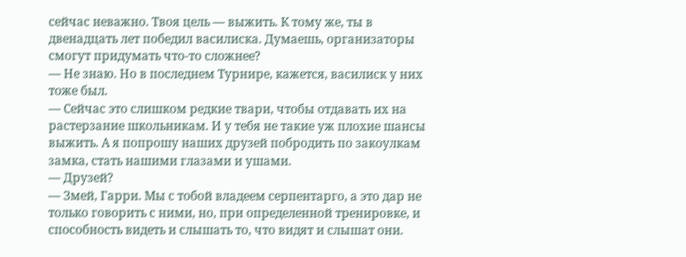сейчас неважно. Твоя цель — выжить. К тому же, ты в двенадцать лет победил василиска. Думаешь, организаторы смогут придумать что-то сложнее?
— Не знаю. Но в последнем Турнире, кажется, василиск у них тоже был.
— Сейчас это слишком редкие твари, чтобы отдавать их на растерзание школьникам. И у тебя не такие уж плохие шансы выжить. А я попрошу наших друзей побродить по закоулкам замка, стать нашими глазами и ушами.
— Друзей?
— Змей, Гарри. Мы с тобой владеем серпентарго, а это дар не только говорить с ними, но, при определенной тренировке, и способность видеть и слышать то, что видят и слышат они.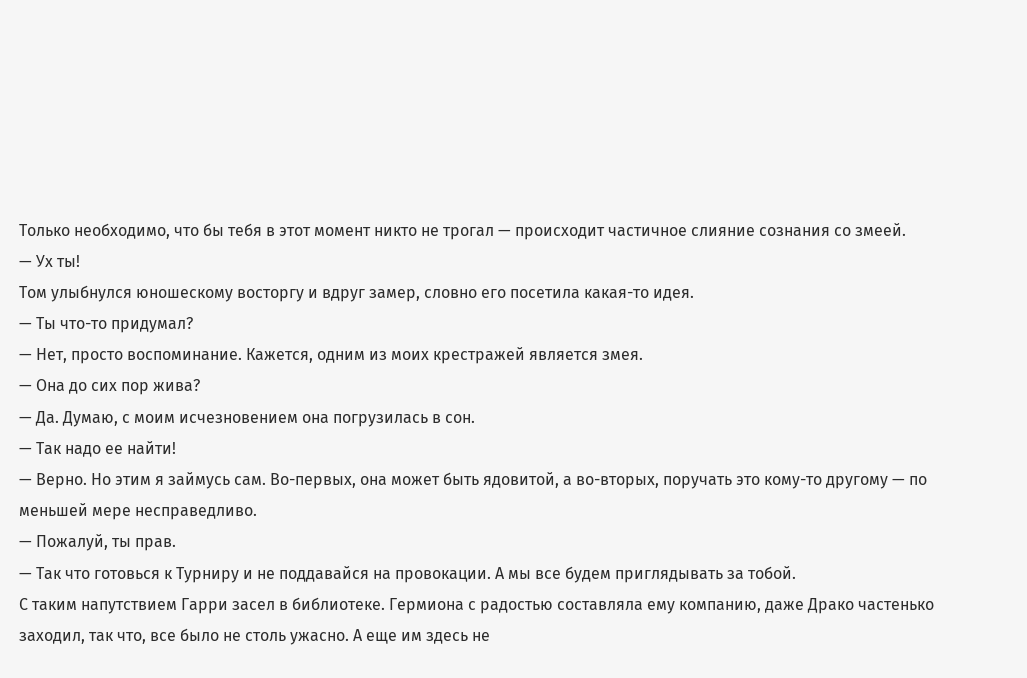Только необходимо, что бы тебя в этот момент никто не трогал — происходит частичное слияние сознания со змеей.
— Ух ты!
Том улыбнулся юношескому восторгу и вдруг замер, словно его посетила какая-то идея.
— Ты что-то придумал?
— Нет, просто воспоминание. Кажется, одним из моих крестражей является змея.
— Она до сих пор жива?
— Да. Думаю, с моим исчезновением она погрузилась в сон.
— Так надо ее найти!
— Верно. Но этим я займусь сам. Во-первых, она может быть ядовитой, а во-вторых, поручать это кому-то другому — по меньшей мере несправедливо.
— Пожалуй, ты прав.
— Так что готовься к Турниру и не поддавайся на провокации. А мы все будем приглядывать за тобой.
С таким напутствием Гарри засел в библиотеке. Гермиона с радостью составляла ему компанию, даже Драко частенько заходил, так что, все было не столь ужасно. А еще им здесь не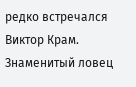редко встречался Виктор Крам.
Знаменитый ловец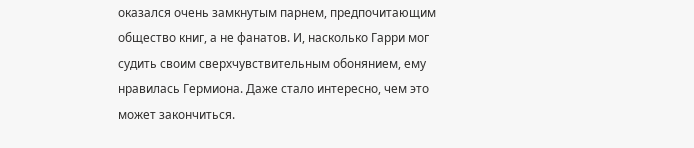оказался очень замкнутым парнем, предпочитающим общество книг, а не фанатов. И, насколько Гарри мог судить своим сверхчувствительным обонянием, ему нравилась Гермиона. Даже стало интересно, чем это может закончиться.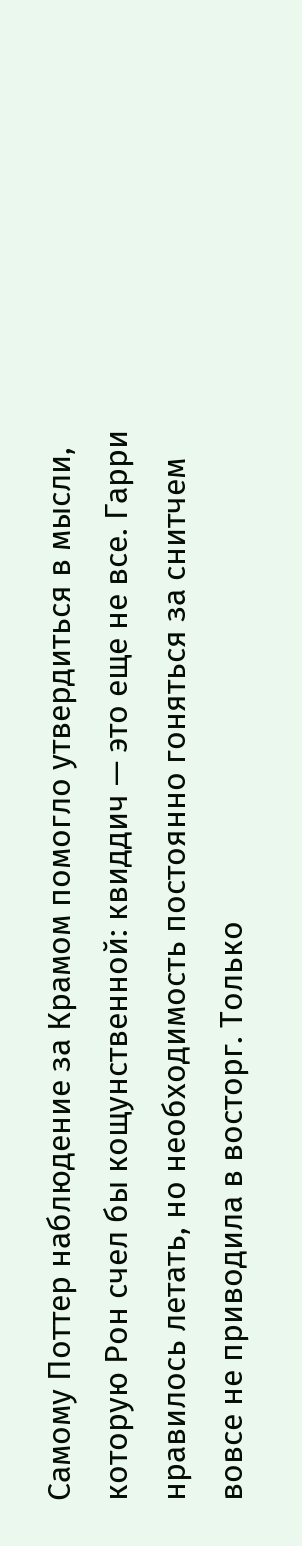Самому Поттер наблюдение за Крамом помогло утвердиться в мысли, которую Рон счел бы кощунственной: квиддич — это еще не все. Гарри нравилось летать, но необходимость постоянно гоняться за снитчем вовсе не приводила в восторг. Только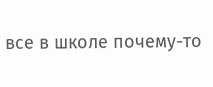все в школе почему-то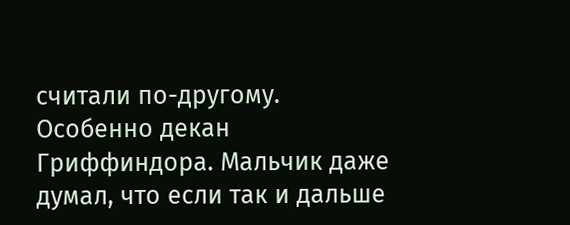считали по-другому. Особенно декан Гриффиндора. Мальчик даже думал, что если так и дальше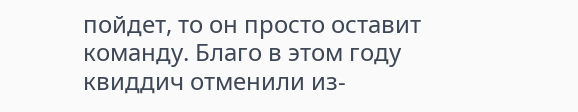пойдет, то он просто оставит команду. Благо в этом году квиддич отменили из-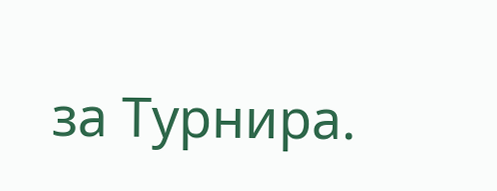за Турнира.